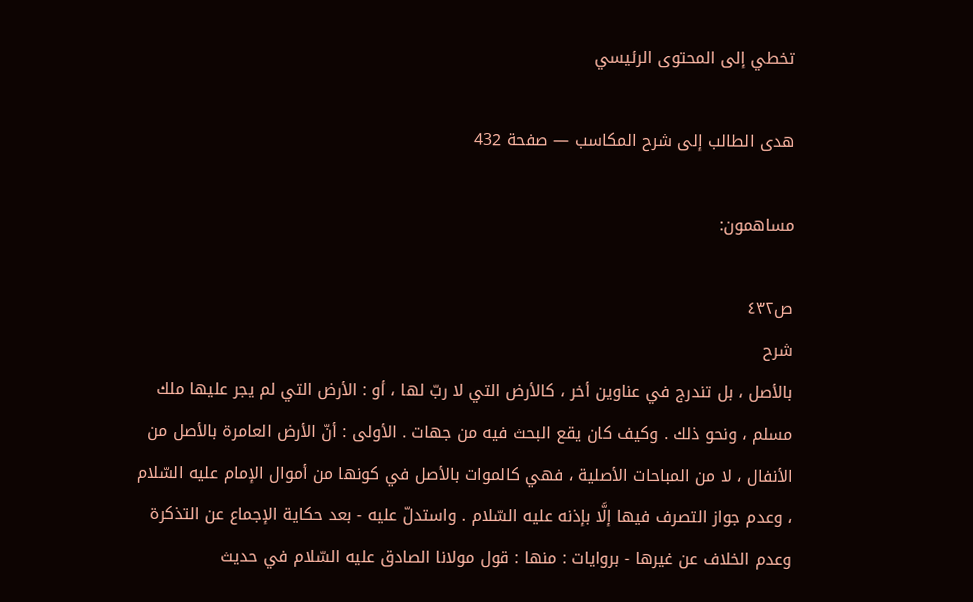تخطي إلى المحتوى الرئيسي

هدى الطالب إلى شرح المكاسب — صفحة 432

مساهمون:

ص٤٣٢
شرح
بالأصل ، بل تندرج في عناوين أخر ، كالأرض التي لا ربّ لها ، أو : الأرض التي لم يجر عليها ملك مسلم ، ونحو ذلك . وكيف كان يقع البحث فيه من جهات . الأولى : أنّ الأرض العامرة بالأصل من الأنفال ، لا من المباحات الأصلية ، فهي كالموات بالأصل في كونها من أموال الإمام عليه السّلام ، وعدم جواز التصرف فيها إلَّا بإذنه عليه السّلام . واستدلّ عليه - بعد حكاية الإجماع عن التذكرة وعدم الخلاف عن غيرها - بروايات : منها : قول مولانا الصادق عليه السّلام في حديث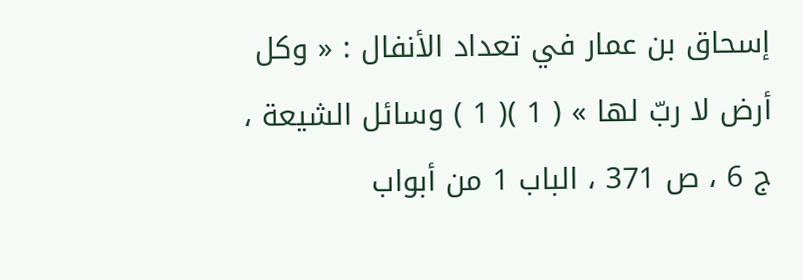إسحاق بن عمار في تعداد الأنفال : « وكل أرض لا ربّ لها » ( 1 )( 1 ) وسائل الشيعة ، ج 6 ، ص 371 ، الباب 1 من أبواب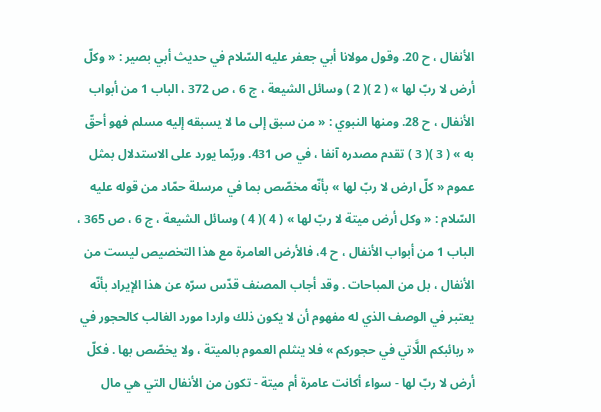الأنفال ، ح 20. وقول مولانا أبي جعفر عليه السّلام في حديث أبي بصير : « وكلّ أرض لا ربّ لها » ( 2 )( 2 ) وسائل الشيعة ، ج 6 ، ص 372 ، الباب 1 من أبواب الأنفال ، ح 28. ومنها النبوي : « من سبق إلى ما لا يسبقه إليه مسلم فهو أحقّ به » ( 3 )( 3 ) تقدم مصدره آنفا ، في ص 431. وربّما يورد على الاستدلال بمثل عموم « كلّ ارض لا ربّ لها » بأنّه مخصّص بما في مرسلة حمّاد من قوله عليه السّلام : « وكل أرض ميتة لا ربّ لها » ( 4 )( 4 ) وسائل الشيعة ، ج 6 ، ص 365 ، الباب 1 من أبواب الأنفال ، ح 4، فالأرض العامرة مع هذا التخصيص ليست من الأنفال ، بل من المباحات . وقد أجاب المصنف قدّس سرّه عن هذا الإيراد بأنّه يعتبر في الوصف الذي له مفهوم أن لا يكون ذلك واردا مورد الغالب كالحجور في « ربائبكم اللَّاتي في حجوركم » فلا ينثلم العموم بالميتة ، ولا يخصّص بها . فكلّ أرض لا ربّ لها - سواء أكانت عامرة أم ميتة - تكون من الأنفال التي هي مال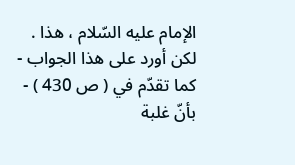الإمام عليه السّلام ، هذا . لكن أورد على هذا الجواب - كما تقدّم في ( ص 430 ) - بأنّ غلبة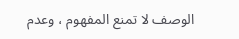الوصف لا تمنع المفهوم ، وعدم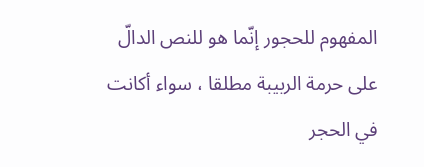المفهوم للحجور إنّما هو للنص الدالّ على حرمة الربيبة مطلقا ، سواء أكانت في الحجر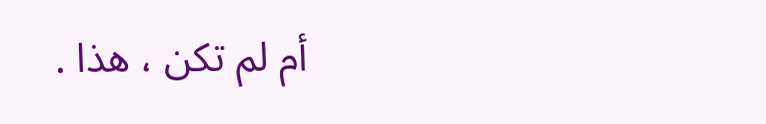أم لم تكن ، هذا .